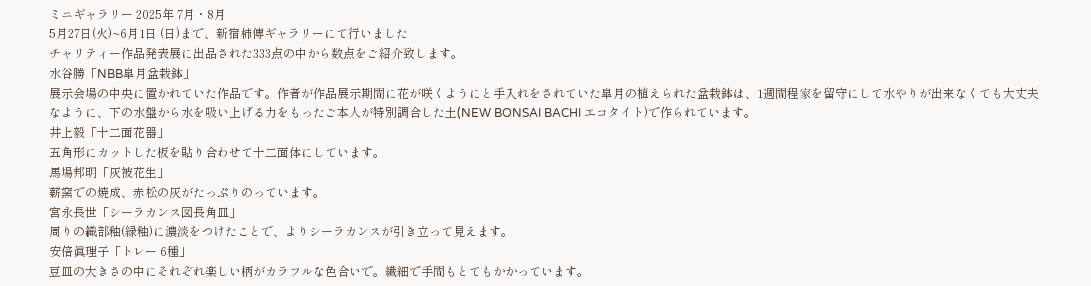ミニギャラリー 2025年 7月・8月
5月27日(火)~6月1日 (日)まで、新宿柿傳ギャラリーにて行いました
チャリティー作品発表展に出品された333点の中から数点をご紹介致します。
水谷勝「NBB皐月盆栽鉢」
展示会場の中央に置かれていた作品です。作者が作品展示期間に花が咲くようにと手入れをされていた皐月の植えられた盆栽鉢は、1週間程家を留守にして水やりが出来なくても大丈夫なように、下の水盤から水を吸い上げる力をもったご本人が特別調合した土(NEW BONSAI BACHI エコタイト)で作られています。
井上毅「十二面花器」
五角形にカットした板を貼り合わせて十二面体にしています。
馬場邦明「灰被花生」
薪窯での焼成、赤松の灰がたっぷりのっています。
宮永長世「シーラカンス図長角皿」
周りの織部釉(緑釉)に濃淡をつけたことで、よりシーラカンスが引き立って見えます。
安倍眞理子「トレー 6種」
豆皿の大きさの中にそれぞれ楽しい柄がカラフルな色合いで。繊細で手間もとてもかかっています。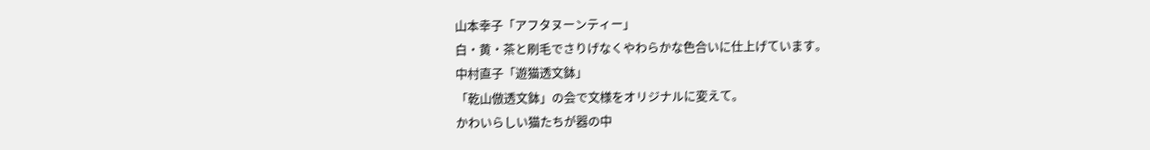山本幸子「アフタヌーンティー」
白・黄・茶と刷毛でさりげなくやわらかな色合いに仕上げています。
中村直子「遊猫透文鉢」
「乾山倣透文鉢」の会で文様をオリジナルに変えて。
かわいらしい猫たちが器の中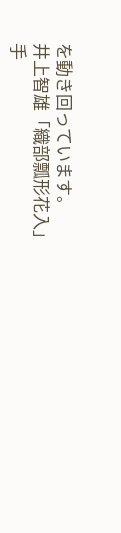を動き回っています。
井上智雄「織部瓢形花入」
手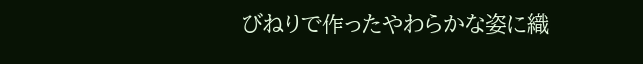びねりで作ったやわらかな姿に織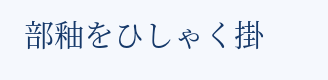部釉をひしゃく掛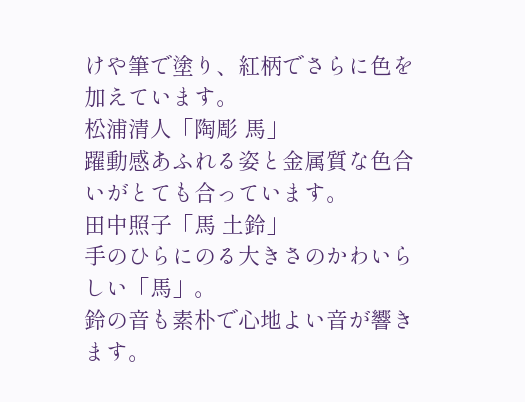けや筆で塗り、紅柄でさらに色を加えています。
松浦清人「陶彫 馬」
躍動感あふれる姿と金属質な色合いがとても合っています。
田中照子「馬 土鈴」
手のひらにのる大きさのかわいらしい「馬」。
鈴の音も素朴で心地よい音が響きます。